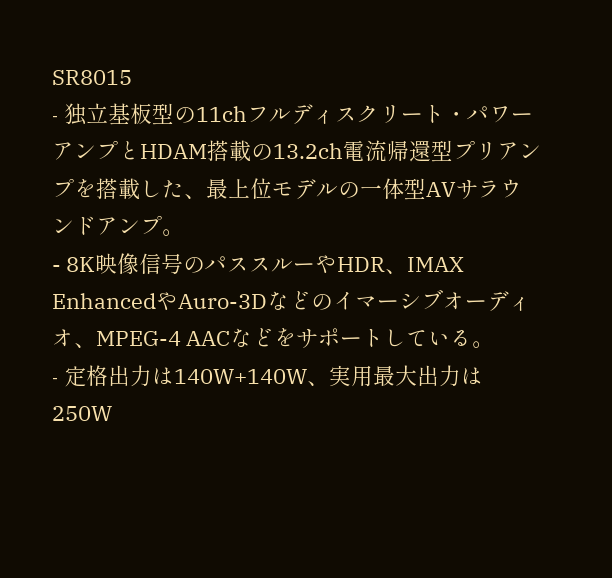SR8015
- 独立基板型の11chフルディスクリート・パワーアンプとHDAM搭載の13.2ch電流帰還型プリアンプを搭載した、最上位モデルの一体型AVサラウンドアンプ。
- 8K映像信号のパススルーやHDR、IMAX EnhancedやAuro-3Dなどのイマーシブオーディオ、MPEG-4 AACなどをサポートしている。
- 定格出力は140W+140W、実用最大出力は250W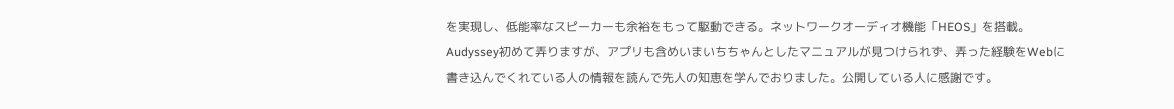を実現し、低能率なスピーカーも余裕をもって駆動できる。ネットワークオーディオ機能「HEOS」を搭載。
Audyssey初めて弄りますが、アプリも含めいまいちちゃんとしたマニュアルが見つけられず、弄った経験をWebに書き込んでくれている人の情報を読んで先人の知恵を学んでおりました。公開している人に感謝です。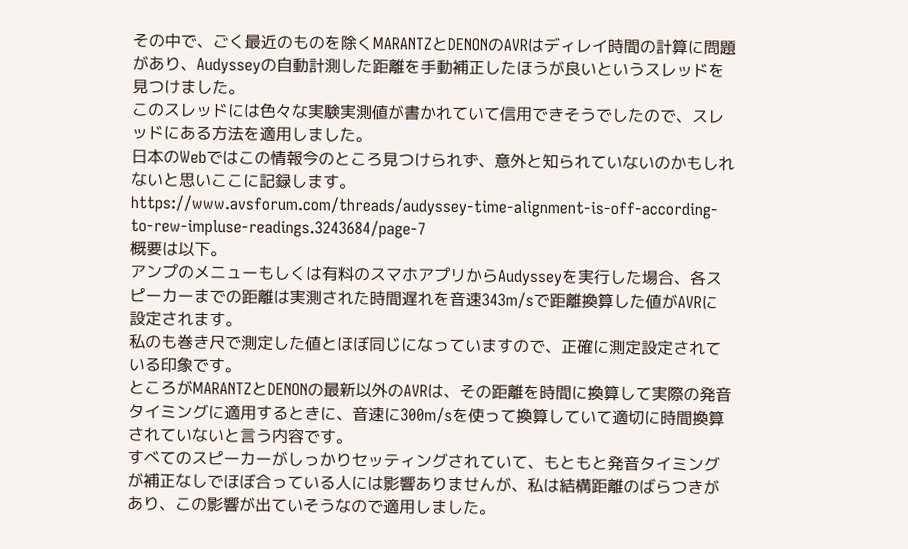その中で、ごく最近のものを除くMARANTZとDENONのAVRはディレイ時間の計算に問題があり、Audysseyの自動計測した距離を手動補正したほうが良いというスレッドを見つけました。
このスレッドには色々な実験実測値が書かれていて信用できそうでしたので、スレッドにある方法を適用しました。
日本のWebではこの情報今のところ見つけられず、意外と知られていないのかもしれないと思いここに記録します。
https://www.avsforum.com/threads/audyssey-time-alignment-is-off-according-to-rew-impluse-readings.3243684/page-7
概要は以下。
アンプのメニューもしくは有料のスマホアプリからAudysseyを実行した場合、各スピーカーまでの距離は実測された時間遅れを音速343m/sで距離換算した値がAVRに設定されます。
私のも巻き尺で測定した値とほぼ同じになっていますので、正確に測定設定されている印象です。
ところがMARANTZとDENONの最新以外のAVRは、その距離を時間に換算して実際の発音タイミングに適用するときに、音速に300m/sを使って換算していて適切に時間換算されていないと言う内容です。
すべてのスピーカーがしっかりセッティングされていて、もともと発音タイミングが補正なしでほぼ合っている人には影響ありませんが、私は結構距離のばらつきがあり、この影響が出ていそうなので適用しました。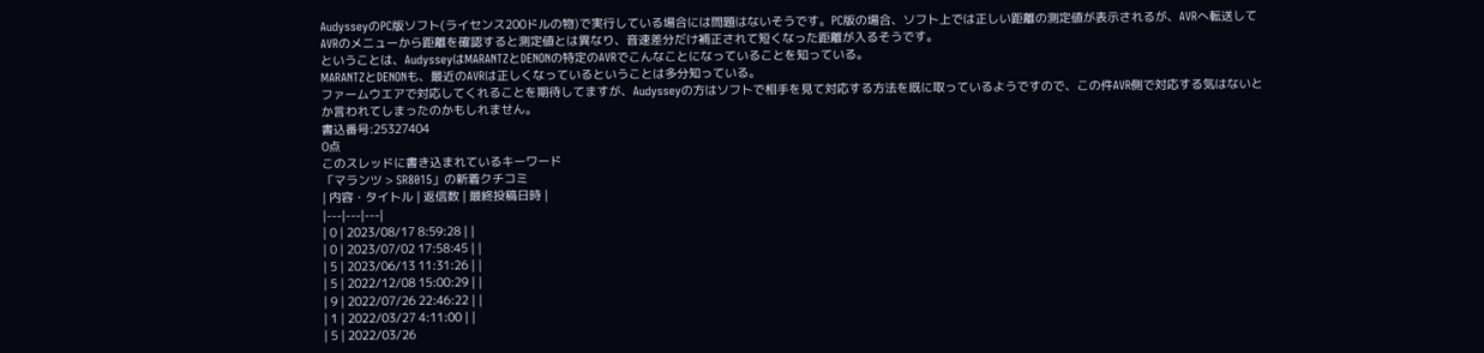AudysseyのPC版ソフト(ライセンス200ドルの物)で実行している場合には問題はないそうです。PC版の場合、ソフト上では正しい距離の測定値が表示されるが、AVRへ転送してAVRのメニューから距離を確認すると測定値とは異なり、音速差分だけ補正されて短くなった距離が入るそうです。
ということは、AudysseyはMARANTZとDENONの特定のAVRでこんなことになっていることを知っている。
MARANTZとDENONも、最近のAVRは正しくなっているということは多分知っている。
ファームウエアで対応してくれることを期待してますが、Audysseyの方はソフトで相手を見て対応する方法を既に取っているようですので、この件AVR側で対応する気はないとか言われてしまったのかもしれません。
書込番号:25327404
0点
このスレッドに書き込まれているキーワード
「マランツ > SR8015」の新着クチコミ
| 内容・タイトル | 返信数 | 最終投稿日時 |
|---|---|---|
| 0 | 2023/08/17 8:59:28 | |
| 0 | 2023/07/02 17:58:45 | |
| 5 | 2023/06/13 11:31:26 | |
| 5 | 2022/12/08 15:00:29 | |
| 9 | 2022/07/26 22:46:22 | |
| 1 | 2022/03/27 4:11:00 | |
| 5 | 2022/03/26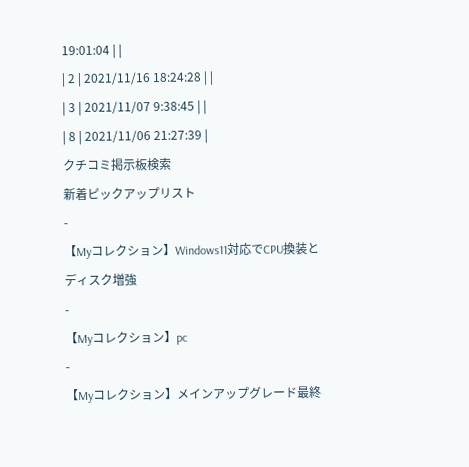19:01:04 | |
| 2 | 2021/11/16 18:24:28 | |
| 3 | 2021/11/07 9:38:45 | |
| 8 | 2021/11/06 21:27:39 |
クチコミ掲示板検索
新着ピックアップリスト
-
【Myコレクション】Windows11対応でCPU換装とディスク増強
-
【Myコレクション】pc
-
【Myコレクション】メインアップグレード最終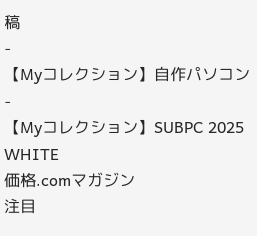稿
-
【Myコレクション】自作パソコン
-
【Myコレクション】SUBPC 2025 WHITE
価格.comマガジン
注目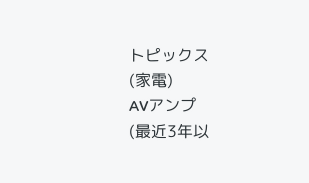トピックス
(家電)
AVアンプ
(最近3年以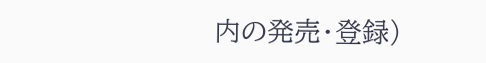内の発売・登録)